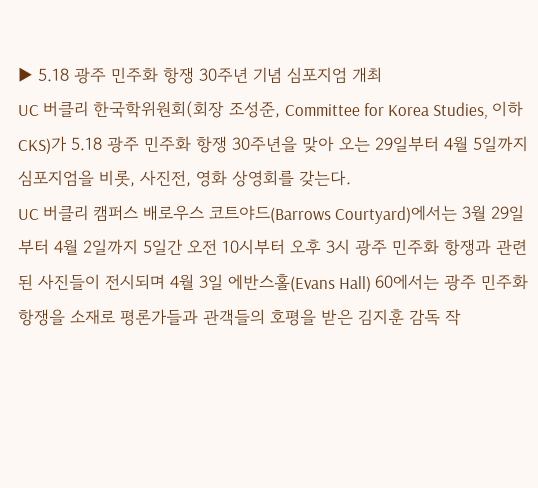▶ 5.18 광주 민주화 항쟁 30주년 기념 심포지엄 개최
UC 버클리 한국학위원회(회장 조성준, Committee for Korea Studies, 이하 CKS)가 5.18 광주 민주화 항쟁 30주년을 맞아 오는 29일부터 4월 5일까지 심포지엄을 비롯, 사진전, 영화 상영회를 갖는다.
UC 버클리 캠퍼스 배로우스 코트야드(Barrows Courtyard)에서는 3월 29일부터 4월 2일까지 5일간 오전 10시부터 오후 3시 광주 민주화 항쟁과 관련된 사진들이 전시되며 4월 3일 에반스홀(Evans Hall) 60에서는 광주 민주화 항쟁을 소재로 평론가들과 관객들의 호평을 받은 김지훈 감독 작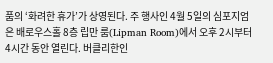품의 ‘화려한 휴가’가 상영된다. 주 행사인 4월 5일의 심포지엄은 배로우스홀 8층 립만 룸(Lipman Room)에서 오후 2시부터 4시간 동안 열린다. 버클리한인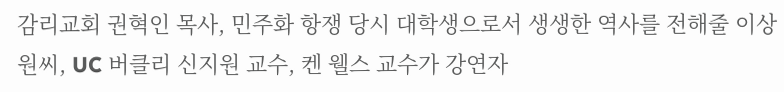감리교회 권혁인 목사, 민주화 항쟁 당시 대학생으로서 생생한 역사를 전해줄 이상원씨, UC 버클리 신지원 교수, 켄 웰스 교수가 강연자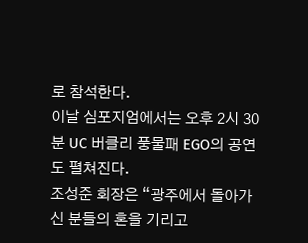로 참석한다.
이날 심포지엄에서는 오후 2시 30분 UC 버클리 풍물패 EGO의 공연도 펼쳐진다.
조성준 회장은 “광주에서 돌아가신 분들의 혼을 기리고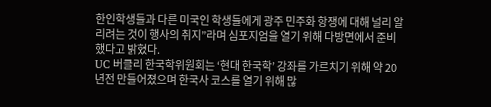한인학생들과 다른 미국인 학생들에게 광주 민주화 항쟁에 대해 널리 알리려는 것이 행사의 취지”라며 심포지엄을 열기 위해 다방면에서 준비했다고 밝혔다.
UC 버클리 한국학위원회는 ‘현대 한국학’ 강좌를 가르치기 위해 약 20년전 만들어졌으며 한국사 코스를 열기 위해 많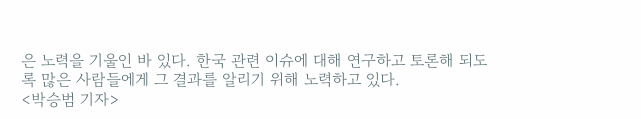은 노력을 기울인 바 있다. 한국 관련 이슈에 대해 연구하고 토론해 되도록 많은 사람들에게 그 결과를 알리기 위해 노력하고 있다.
<박승범 기자>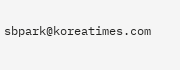sbpark@koreatimes.com